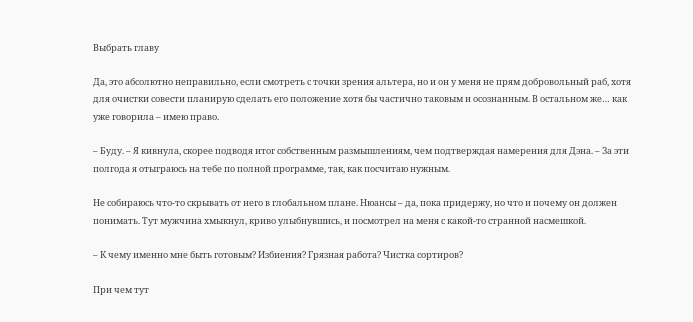Выбрать главу

Да, это абсолютно неправильно, если смотреть с точки зрения альтера, но и он у меня не прям добровольный раб, хотя для очистки совести планирую сделать его положение хотя бы частично таковым и осознанным. В остальном же… как уже говорила – имею право.

– Буду. – Я кивнула, скорее подводя итог собственным размышлениям, чем подтверждая намерения для Дэна. – За эти полгода я отыграюсь на тебе по полной программе, так, как посчитаю нужным.

Не собираюсь что-то скрывать от него в глобальном плане. Нюансы – да, пока придержу, но что и почему он должен понимать. Тут мужчина хмыкнул, криво улыбнувшись, и посмотрел на меня с какой-то странной насмешкой.

– К чему именно мне быть готовым? Избиения? Грязная работа? Чистка сортиров?

При чем тут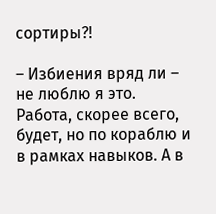сортиры?!

– Избиения вряд ли – не люблю я это. Работа, скорее всего, будет, но по кораблю и в рамках навыков. А в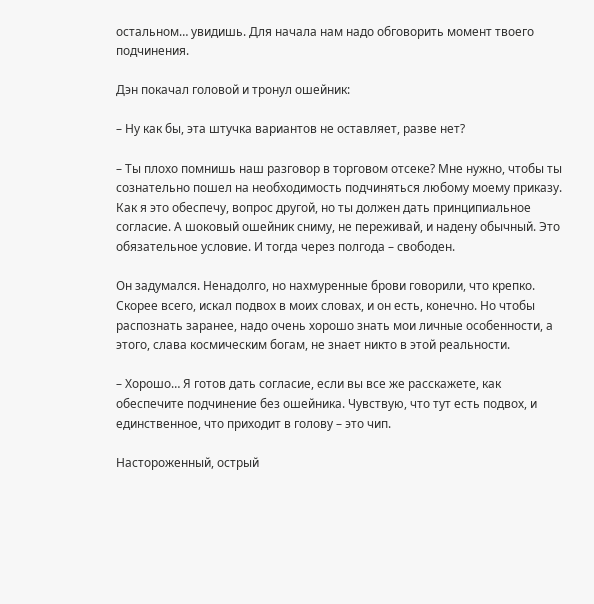остальном… увидишь. Для начала нам надо обговорить момент твоего подчинения.

Дэн покачал головой и тронул ошейник:

– Ну как бы, эта штучка вариантов не оставляет, разве нет?

– Ты плохо помнишь наш разговор в торговом отсеке? Мне нужно, чтобы ты сознательно пошел на необходимость подчиняться любому моему приказу. Как я это обеспечу, вопрос другой, но ты должен дать принципиальное согласие. А шоковый ошейник сниму, не переживай, и надену обычный. Это обязательное условие. И тогда через полгода – свободен.

Он задумался. Ненадолго, но нахмуренные брови говорили, что крепко. Скорее всего, искал подвох в моих словах, и он есть, конечно. Но чтобы распознать заранее, надо очень хорошо знать мои личные особенности, а этого, слава космическим богам, не знает никто в этой реальности.

– Хорошо… Я готов дать согласие, если вы все же расскажете, как обеспечите подчинение без ошейника. Чувствую, что тут есть подвох, и единственное, что приходит в голову – это чип.

Настороженный, острый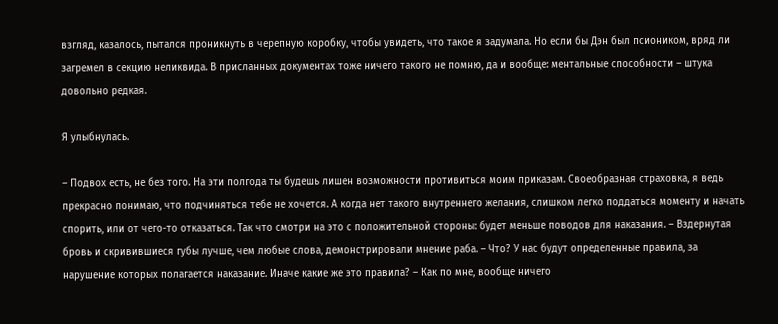взгляд, казалось, пытался проникнуть в черепную коробку, чтобы увидеть, что такое я задумала. Но если бы Дэн был псиоником, вряд ли загремел в секцию неликвида. В присланных документах тоже ничего такого не помню, да и вообще: ментальные способности – штука довольно редкая.

Я улыбнулась.

– Подвох есть, не без того. На эти полгода ты будешь лишен возможности противиться моим приказам. Своеобразная страховка, я ведь прекрасно понимаю, что подчиняться тебе не хочется. А когда нет такого внутреннего желания, слишком легко поддаться моменту и начать спорить, или от чего-то отказаться. Так что смотри на это с положительной стороны: будет меньше поводов для наказания. – Вздернутая бровь и скривившиеся губы лучше, чем любые слова, демонстрировали мнение раба. – Что? У нас будут определенные правила, за нарушение которых полагается наказание. Иначе какие же это правила? – Как по мне, вообще ничего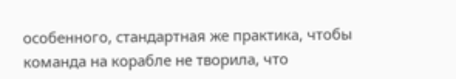особенного, стандартная же практика, чтобы команда на корабле не творила, что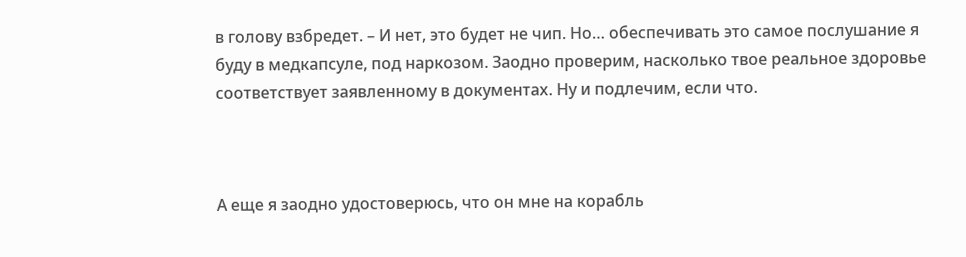в голову взбредет. – И нет, это будет не чип. Но… обеспечивать это самое послушание я буду в медкапсуле, под наркозом. Заодно проверим, насколько твое реальное здоровье соответствует заявленному в документах. Ну и подлечим, если что.



А еще я заодно удостоверюсь, что он мне на корабль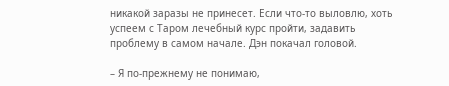никакой заразы не принесет. Если что-то выловлю, хоть успеем с Таром лечебный курс пройти, задавить проблему в самом начале. Дэн покачал головой.

– Я по-прежнему не понимаю,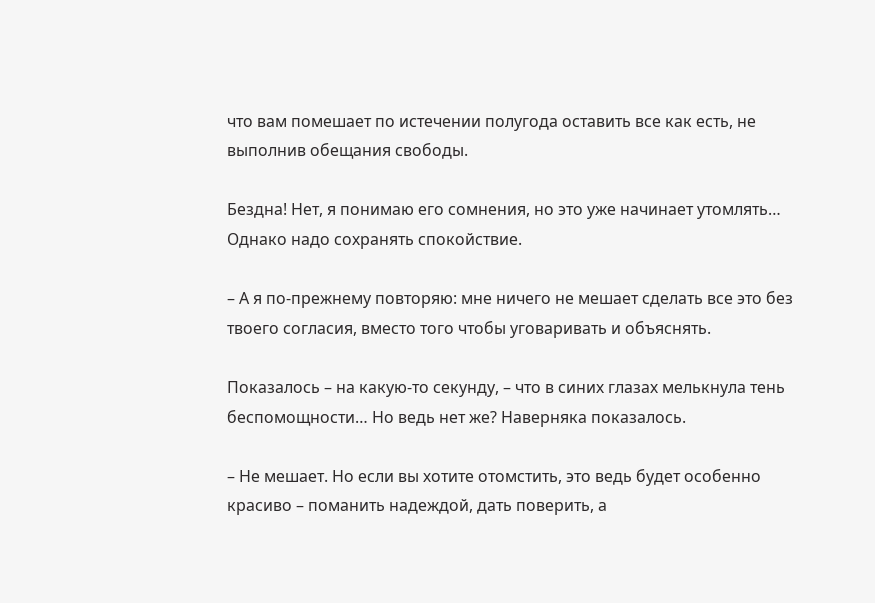что вам помешает по истечении полугода оставить все как есть, не выполнив обещания свободы.

Бездна! Нет, я понимаю его сомнения, но это уже начинает утомлять… Однако надо сохранять спокойствие.

– А я по-прежнему повторяю: мне ничего не мешает сделать все это без твоего согласия, вместо того чтобы уговаривать и объяснять.

Показалось – на какую-то секунду, – что в синих глазах мелькнула тень беспомощности… Но ведь нет же? Наверняка показалось.

– Не мешает. Но если вы хотите отомстить, это ведь будет особенно красиво – поманить надеждой, дать поверить, а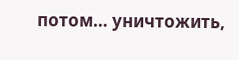потом… уничтожить,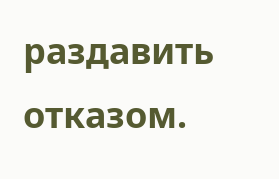раздавить отказом.